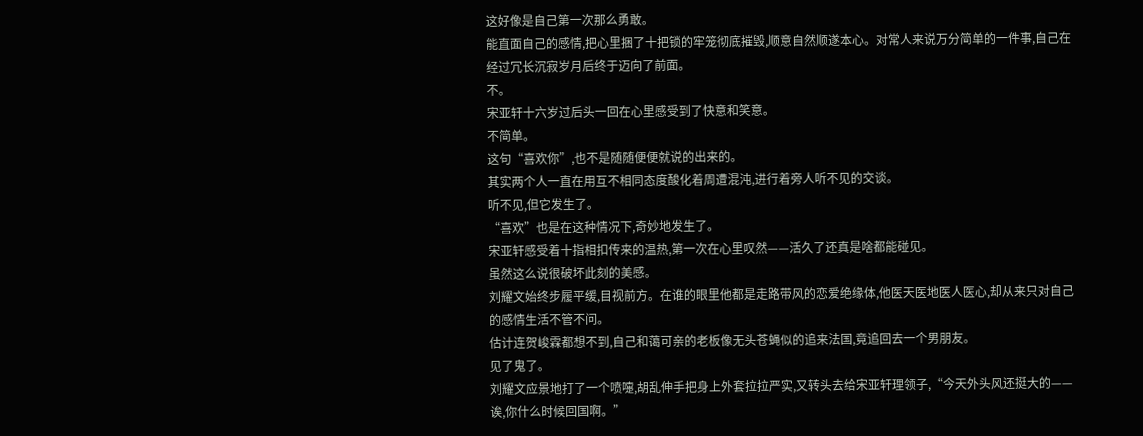这好像是自己第一次那么勇敢。
能直面自己的感情,把心里捆了十把锁的牢笼彻底摧毁,顺意自然顺遂本心。对常人来说万分简单的一件事,自己在经过冗长沉寂岁月后终于迈向了前面。
不。
宋亚轩十六岁过后头一回在心里感受到了快意和笑意。
不简单。
这句“喜欢你”,也不是随随便便就说的出来的。
其实两个人一直在用互不相同态度酸化着周遭混沌,进行着旁人听不见的交谈。
听不见,但它发生了。
“喜欢”也是在这种情况下,奇妙地发生了。
宋亚轩感受着十指相扣传来的温热,第一次在心里叹然——活久了还真是啥都能碰见。
虽然这么说很破坏此刻的美感。
刘耀文始终步履平缓,目视前方。在谁的眼里他都是走路带风的恋爱绝缘体,他医天医地医人医心,却从来只对自己的感情生活不管不问。
估计连贺峻霖都想不到,自己和蔼可亲的老板像无头苍蝇似的追来法国,竟追回去一个男朋友。
见了鬼了。
刘耀文应景地打了一个喷嚏,胡乱伸手把身上外套拉拉严实,又转头去给宋亚轩理领子,“今天外头风还挺大的——诶,你什么时候回国啊。”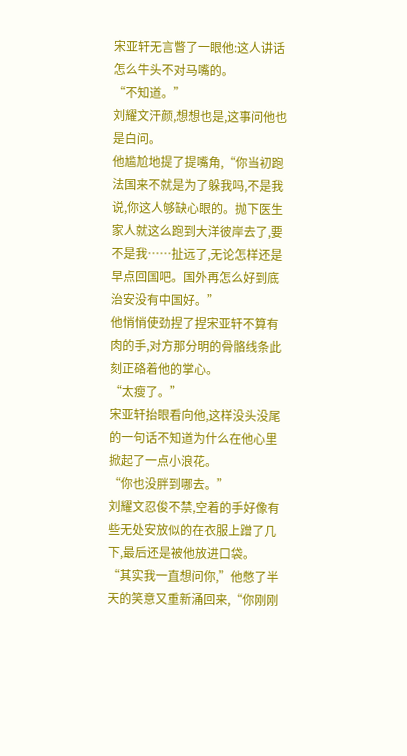宋亚轩无言瞥了一眼他:这人讲话怎么牛头不对马嘴的。
“不知道。”
刘耀文汗颜,想想也是,这事问他也是白问。
他尴尬地提了提嘴角,“你当初跑法国来不就是为了躲我吗,不是我说,你这人够缺心眼的。抛下医生家人就这么跑到大洋彼岸去了,要不是我……扯远了,无论怎样还是早点回国吧。国外再怎么好到底治安没有中国好。”
他悄悄使劲捏了捏宋亚轩不算有肉的手,对方那分明的骨骼线条此刻正硌着他的掌心。
“太瘦了。”
宋亚轩抬眼看向他,这样没头没尾的一句话不知道为什么在他心里掀起了一点小浪花。
“你也没胖到哪去。”
刘耀文忍俊不禁,空着的手好像有些无处安放似的在衣服上蹭了几下,最后还是被他放进口袋。
“其实我一直想问你,”他憋了半天的笑意又重新涌回来,“你刚刚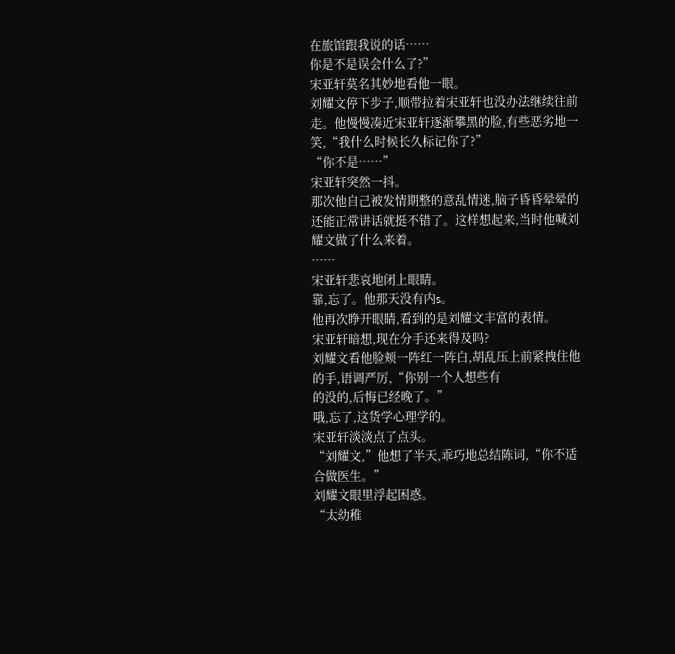在旅馆跟我说的话……
你是不是误会什么了?”
宋亚轩莫名其妙地看他一眼。
刘耀文停下步子,顺带拉着宋亚轩也没办法继续往前走。他慢慢凑近宋亚轩逐渐攀黑的脸,有些恶劣地一笑,“我什么时候长久标记你了?”
“你不是……”
宋亚轩突然一抖。
那次他自己被发情期整的意乱情迷,脑子昏昏晕晕的还能正常讲话就挺不错了。这样想起来,当时他喊刘耀文做了什么来着。
……
宋亚轩悲哀地闭上眼睛。
靠,忘了。他那天没有内s。
他再次睁开眼睛,看到的是刘耀文丰富的表情。
宋亚轩暗想,现在分手还来得及吗?
刘耀文看他脸颊一阵红一阵白,胡乱压上前紧拽住他的手,语调严厉,“你别一个人想些有
的没的,后悔已经晚了。”
哦,忘了,这货学心理学的。
宋亚轩淡淡点了点头。
“刘耀文,”他想了半天,乖巧地总结陈词,“你不适合做医生。”
刘耀文眼里浮起困惑。
“太幼稚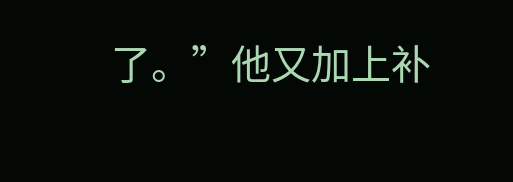了。”他又加上补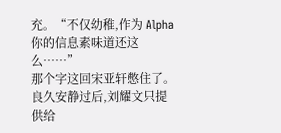充。“不仅幼稚,作为 Alpha 你的信息素味道还这么……”
那个字这回宋亚轩憋住了。
良久安静过后,刘耀文只提供给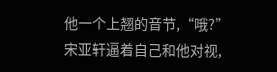他一个上翘的音节,“哦?”
宋亚轩逼着自己和他对视,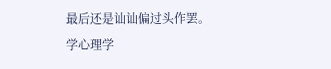最后还是讪讪偏过头作罢。
学心理学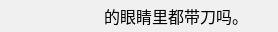的眼睛里都带刀吗。